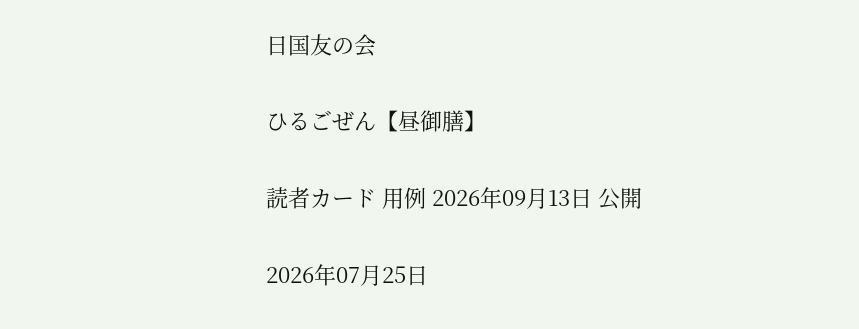日国友の会

ひるごぜん【昼御膳】

読者カード 用例 2026年09月13日 公開

2026年07月25日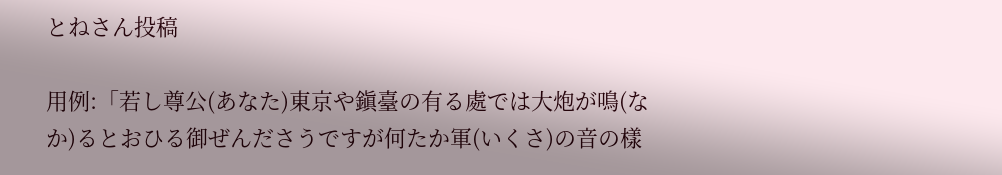とねさん投稿

用例:「若し尊公(あなた)東京や鎭臺の有る處では大炮が鳴(なか)るとおひる御ぜんださうですが何たか軍(いくさ)の音の樣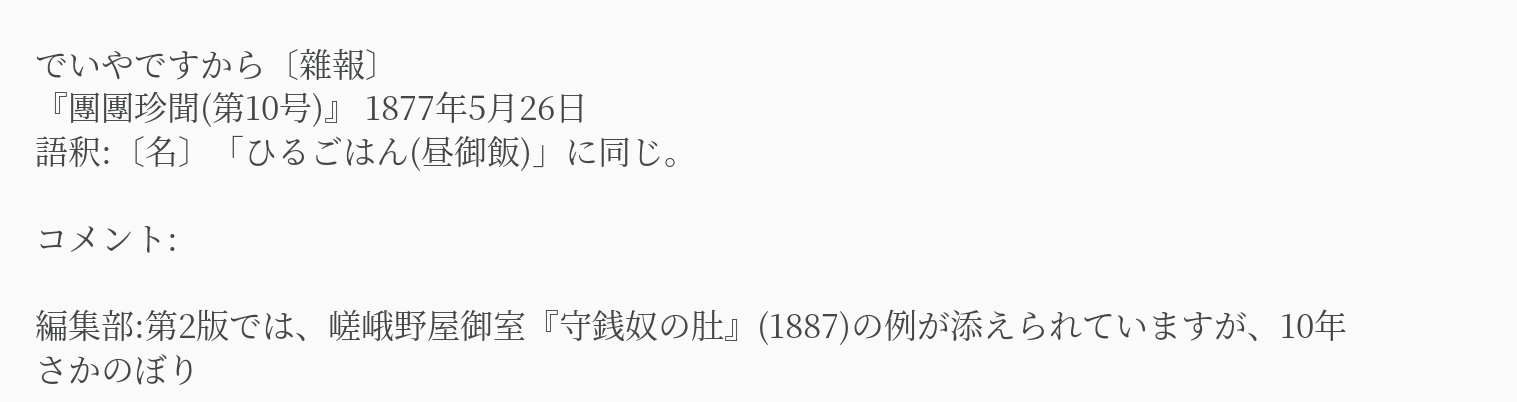でいやですから〔雜報〕
『團團珍聞(第10号)』 1877年5月26日
語釈:〔名〕「ひるごはん(昼御飯)」に同じ。

コメント:

編集部:第2版では、嵯峨野屋御室『守銭奴の肚』(1887)の例が添えられていますが、10年さかのぼり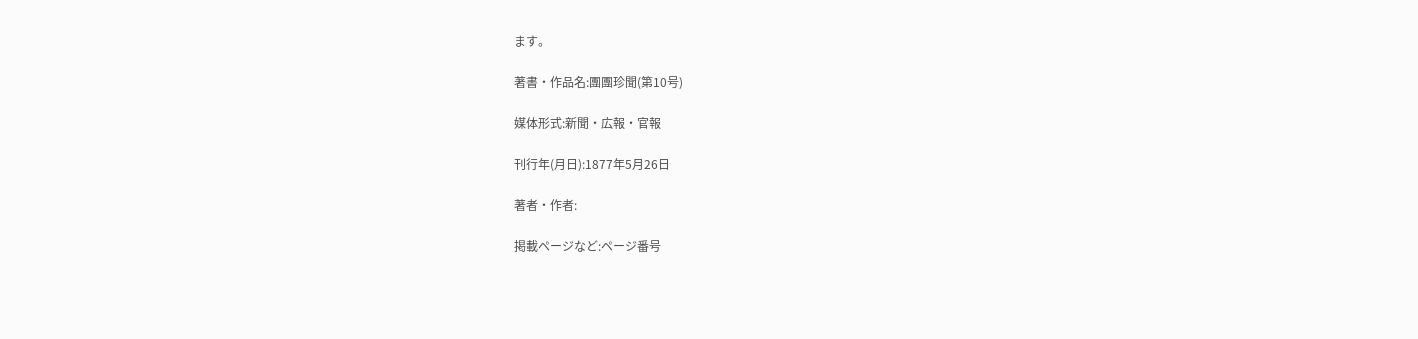ます。

著書・作品名:團團珍聞(第10号)

媒体形式:新聞・広報・官報

刊行年(月日):1877年5月26日

著者・作者:

掲載ページなど:ページ番号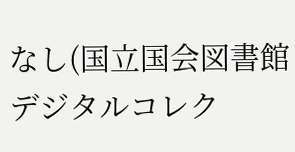なし(国立国会図書館デジタルコレク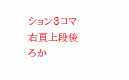ション3コマ右頁上段後ろか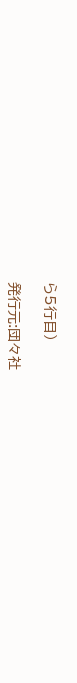ら5行目)

発行元:団々社